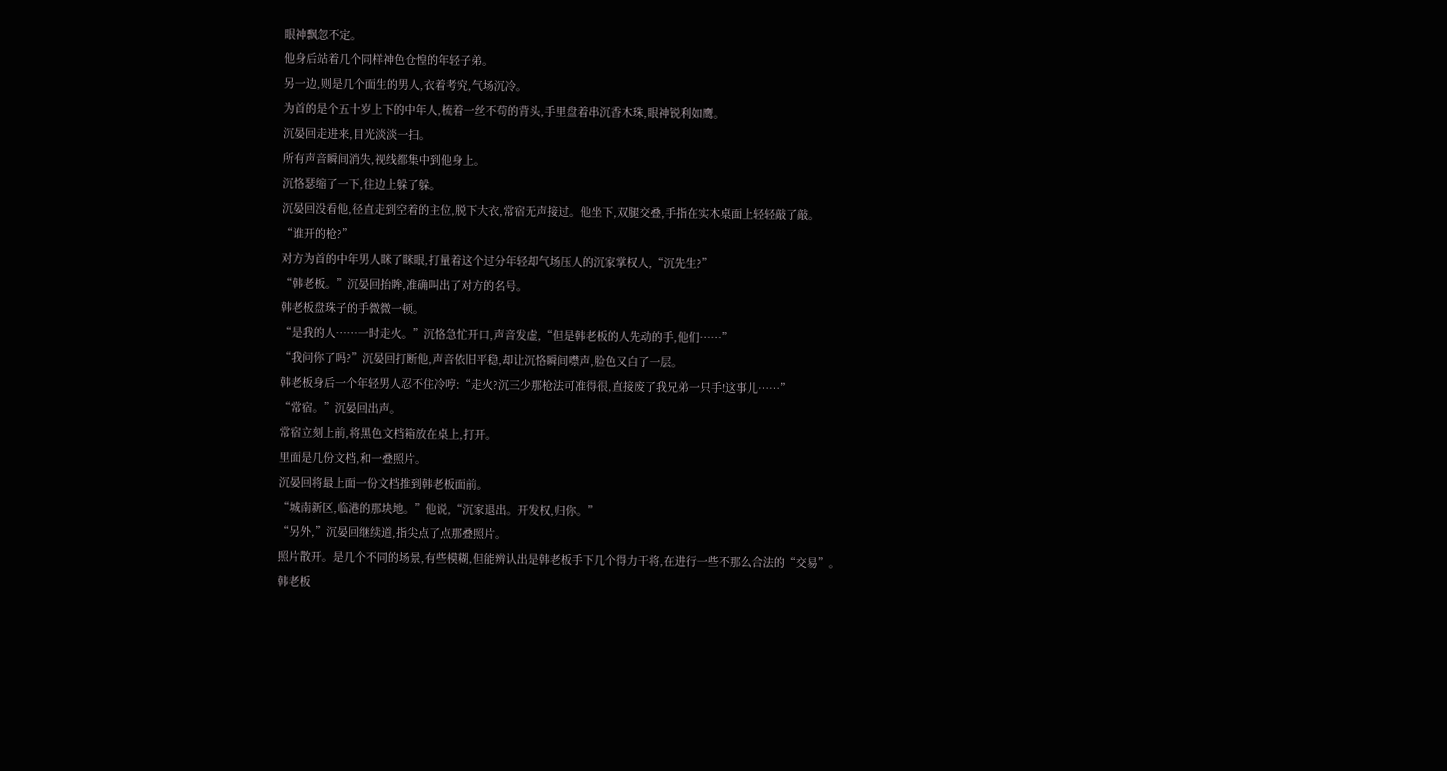眼神飘忽不定。
他身后站着几个同样神色仓惶的年轻子弟。
另一边,则是几个面生的男人,衣着考究,气场沉冷。
为首的是个五十岁上下的中年人,梳着一丝不苟的背头,手里盘着串沉香木珠,眼神锐利如鹰。
沉晏回走进来,目光淡淡一扫。
所有声音瞬间消失,视线都集中到他身上。
沉恪瑟缩了一下,往边上躲了躲。
沉晏回没看他,径直走到空着的主位,脱下大衣,常宿无声接过。他坐下,双腿交叠,手指在实木桌面上轻轻敲了敲。
“谁开的枪?”
对方为首的中年男人眯了眯眼,打量着这个过分年轻却气场压人的沉家掌权人,“沉先生?”
“韩老板。”沉晏回抬眸,准确叫出了对方的名号。
韩老板盘珠子的手微微一顿。
“是我的人……一时走火。”沉恪急忙开口,声音发虚,“但是韩老板的人先动的手,他们……”
“我问你了吗?”沉晏回打断他,声音依旧平稳,却让沉恪瞬间噤声,脸色又白了一层。
韩老板身后一个年轻男人忍不住冷哼:“走火?沉三少那枪法可准得很,直接废了我兄弟一只手!这事儿……”
“常宿。”沉晏回出声。
常宿立刻上前,将黑色文档箱放在桌上,打开。
里面是几份文档,和一叠照片。
沉晏回将最上面一份文档推到韩老板面前。
“城南新区,临港的那块地。”他说,“沉家退出。开发权,归你。”
“另外,”沉晏回继续道,指尖点了点那叠照片。
照片散开。是几个不同的场景,有些模糊,但能辨认出是韩老板手下几个得力干将,在进行一些不那么合法的“交易”。
韩老板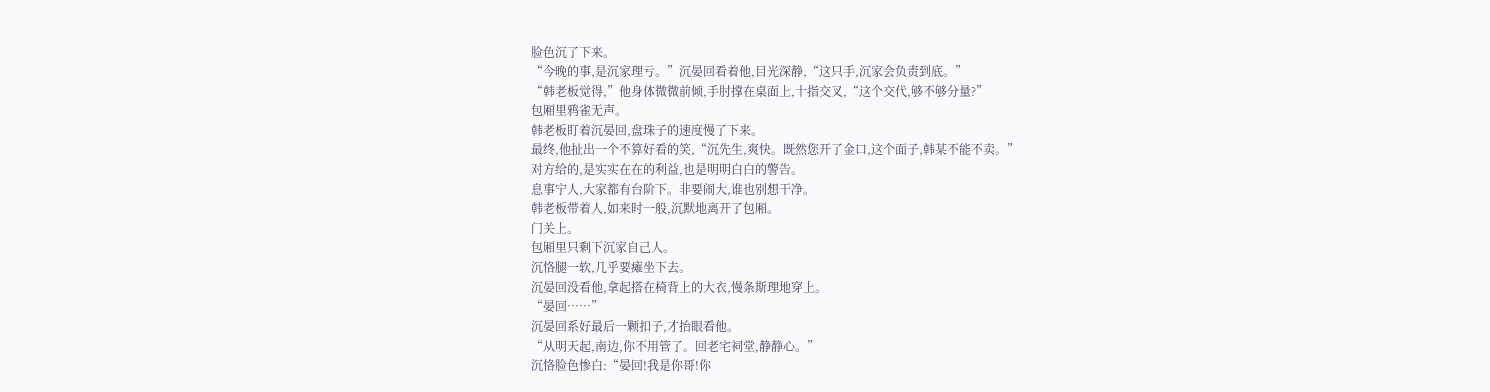脸色沉了下来。
“今晚的事,是沉家理亏。”沉晏回看着他,目光深静,“这只手,沉家会负责到底。”
“韩老板觉得,”他身体微微前倾,手肘撑在桌面上,十指交叉,“这个交代,够不够分量?”
包厢里鸦雀无声。
韩老板盯着沉晏回,盘珠子的速度慢了下来。
最终,他扯出一个不算好看的笑,“沉先生,爽快。既然您开了金口,这个面子,韩某不能不卖。”
对方给的,是实实在在的利益,也是明明白白的警告。
息事宁人,大家都有台阶下。非要闹大,谁也别想干净。
韩老板带着人,如来时一般,沉默地离开了包厢。
门关上。
包厢里只剩下沉家自己人。
沉恪腿一软,几乎要瘫坐下去。
沉晏回没看他,拿起搭在椅背上的大衣,慢条斯理地穿上。
“晏回……”
沉晏回系好最后一颗扣子,才抬眼看他。
“从明天起,南边,你不用管了。回老宅祠堂,静静心。”
沉恪脸色惨白:“晏回!我是你哥!你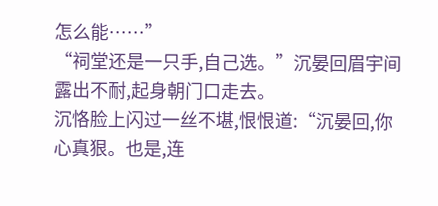怎么能……”
“祠堂还是一只手,自己选。”沉晏回眉宇间露出不耐,起身朝门口走去。
沉恪脸上闪过一丝不堪,恨恨道:“沉晏回,你心真狠。也是,连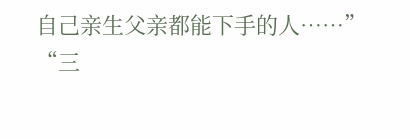自己亲生父亲都能下手的人……”
“三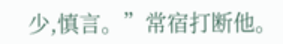少,慎言。”常宿打断他。